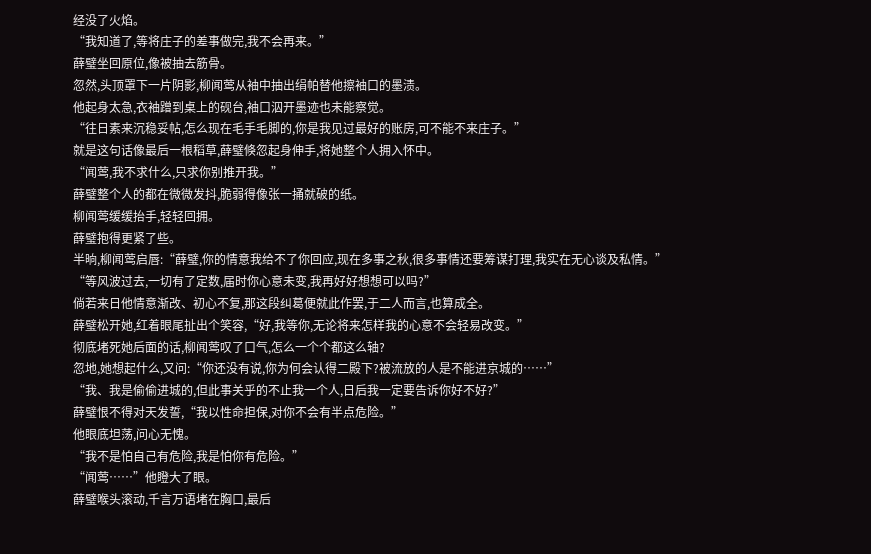经没了火焰。
“我知道了,等将庄子的差事做完,我不会再来。”
薛璧坐回原位,像被抽去筋骨。
忽然,头顶罩下一片阴影,柳闻莺从袖中抽出绢帕替他擦袖口的墨渍。
他起身太急,衣袖蹭到桌上的砚台,袖口泅开墨迹也未能察觉。
“往日素来沉稳妥帖,怎么现在毛手毛脚的,你是我见过最好的账房,可不能不来庄子。”
就是这句话像最后一根稻草,薛璧倏忽起身伸手,将她整个人拥入怀中。
“闻莺,我不求什么,只求你别推开我。”
薛璧整个人的都在微微发抖,脆弱得像张一捅就破的纸。
柳闻莺缓缓抬手,轻轻回拥。
薛璧抱得更紧了些。
半晌,柳闻莺启唇:“薛璧,你的情意我给不了你回应,现在多事之秋,很多事情还要筹谋打理,我实在无心谈及私情。”
“等风波过去,一切有了定数,届时你心意未变,我再好好想想可以吗?”
倘若来日他情意渐改、初心不复,那这段纠葛便就此作罢,于二人而言,也算成全。
薛璧松开她,红着眼尾扯出个笑容,“好,我等你,无论将来怎样我的心意不会轻易改变。”
彻底堵死她后面的话,柳闻莺叹了口气,怎么一个个都这么轴?
忽地,她想起什么,又问:“你还没有说,你为何会认得二殿下?被流放的人是不能进京城的……”
“我、我是偷偷进城的,但此事关乎的不止我一个人,日后我一定要告诉你好不好?”
薛璧恨不得对天发誓,“我以性命担保,对你不会有半点危险。”
他眼底坦荡,问心无愧。
“我不是怕自己有危险,我是怕你有危险。”
“闻莺……”他瞪大了眼。
薛璧喉头滚动,千言万语堵在胸口,最后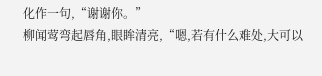化作一句,“谢谢你。”
柳闻莺弯起唇角,眼眸清亮,“嗯,若有什么难处,大可以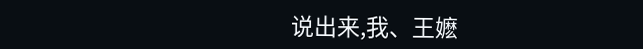说出来,我、王嬷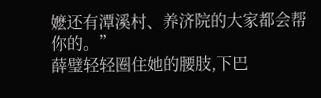嬷还有潭溪村、养济院的大家都会帮你的。”
薛璧轻轻圈住她的腰肢,下巴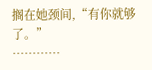搁在她颈间,“有你就够了。”
…………